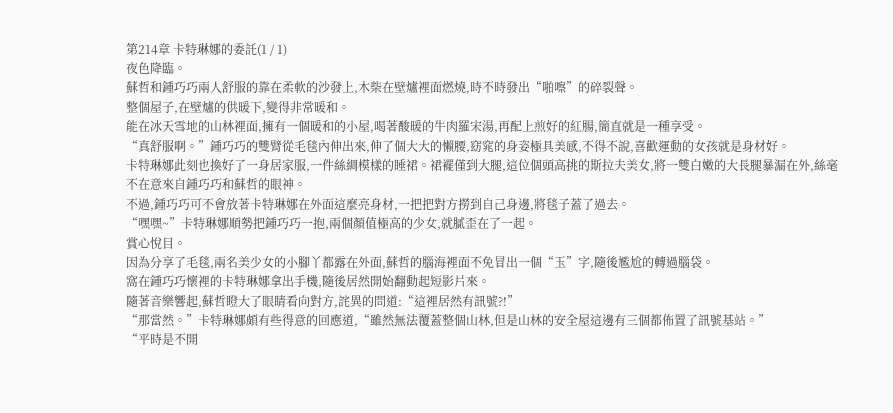第214章 卡特琳娜的委託(1 / 1)
夜色降臨。
蘇哲和鍾巧巧兩人舒服的靠在柔軟的沙發上,木柴在壁爐裡面燃燒,時不時發出“啪嚓”的碎裂聲。
整個屋子,在壁爐的供暖下,變得非常暖和。
能在冰天雪地的山林裡面,擁有一個暖和的小屋,喝著酸暖的牛肉羅宋湯,再配上煎好的紅腸,簡直就是一種享受。
“真舒服啊。”鍾巧巧的雙臂從毛毯內伸出來,伸了個大大的懶腰,窈窕的身姿極具美感,不得不說,喜歡運動的女孩就是身材好。
卡特琳娜此刻也換好了一身居家服,一件絲綢模樣的睡裙。裙襬僅到大腿,這位個頭高挑的斯拉夫美女,將一雙白嫩的大長腿暴漏在外,絲毫不在意來自鍾巧巧和蘇哲的眼神。
不過,鍾巧巧可不會放著卡特琳娜在外面這麼亮身材,一把把對方撈到自己身邊,將毯子蓋了過去。
“嘿嘿~”卡特琳娜順勢把鍾巧巧一抱,兩個顏值極高的少女,就膩歪在了一起。
賞心悅目。
因為分享了毛毯,兩名美少女的小腳丫都露在外面,蘇哲的腦海裡面不免冒出一個“玉”字,隨後尷尬的轉過腦袋。
窩在鍾巧巧懷裡的卡特琳娜拿出手機,隨後居然開始翻動起短影片來。
隨著音樂響起,蘇哲瞪大了眼睛看向對方,詫異的問道:“這裡居然有訊號?!”
“那當然。”卡特琳娜頗有些得意的回應道,“雖然無法覆蓋整個山林,但是山林的安全屋這邊有三個都佈置了訊號基站。”
“平時是不開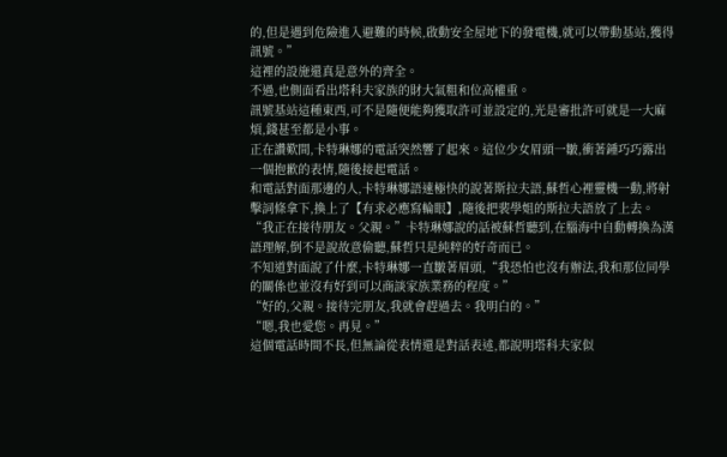的,但是遇到危險進入避難的時候,啟動安全屋地下的發電機,就可以帶動基站,獲得訊號。”
這裡的設施還真是意外的齊全。
不過,也側面看出塔科夫家族的財大氣粗和位高權重。
訊號基站這種東西,可不是隨便能夠獲取許可並設定的,光是審批許可就是一大麻煩,錢甚至都是小事。
正在讚歎間,卡特琳娜的電話突然響了起來。這位少女眉頭一皺,衝著鍾巧巧露出一個抱歉的表情,隨後接起電話。
和電話對面那邊的人,卡特琳娜語速極快的說著斯拉夫語,蘇哲心裡靈機一動,將射擊詞條拿下,換上了【有求必應寫輪眼】,隨後把裴學姐的斯拉夫語放了上去。
“我正在接待朋友。父親。”卡特琳娜說的話被蘇哲聽到,在腦海中自動轉換為漢語理解,倒不是說故意偷聽,蘇哲只是純粹的好奇而已。
不知道對面說了什麼,卡特琳娜一直皺著眉頭,“我恐怕也沒有辦法,我和那位同學的關係也並沒有好到可以商談家族業務的程度。”
“好的,父親。接待完朋友,我就會趕過去。我明白的。”
“嗯,我也愛您。再見。”
這個電話時間不長,但無論從表情還是對話表述,都說明塔科夫家似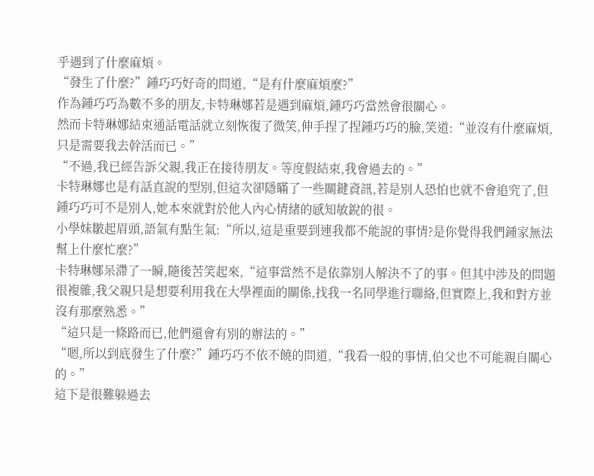乎遇到了什麼麻煩。
“發生了什麼?”鍾巧巧好奇的問道,“是有什麼麻煩麼?”
作為鍾巧巧為數不多的朋友,卡特琳娜若是遇到麻煩,鍾巧巧當然會很關心。
然而卡特琳娜結束通話電話就立刻恢復了微笑,伸手捏了捏鍾巧巧的臉,笑道:“並沒有什麼麻煩,只是需要我去幹活而已。”
“不過,我已經告訴父親,我正在接待朋友。等度假結束,我會過去的。”
卡特琳娜也是有話直說的型別,但這次卻隱瞞了一些關鍵資訊,若是別人恐怕也就不會追究了,但鍾巧巧可不是別人,她本來就對於他人內心情緒的感知敏銳的很。
小學妹皺起眉頭,語氣有點生氣:“所以,這是重要到連我都不能說的事情?是你覺得我們鍾家無法幫上什麼忙麼?”
卡特琳娜呆滯了一瞬,隨後苦笑起來,“這事當然不是依靠別人解決不了的事。但其中涉及的問題很複雜,我父親只是想要利用我在大學裡面的關係,找我一名同學進行聯絡,但實際上,我和對方並沒有那麼熟悉。”
“這只是一條路而已,他們還會有別的辦法的。”
“嗯,所以到底發生了什麼?”鍾巧巧不依不饒的問道,“我看一般的事情,伯父也不可能親自關心的。”
這下是很難躲過去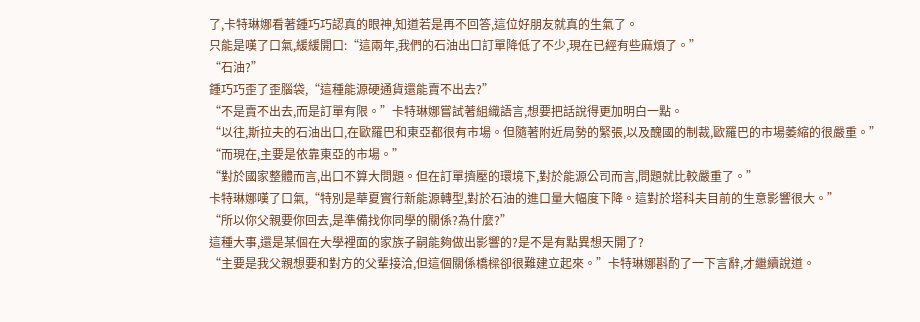了,卡特琳娜看著鍾巧巧認真的眼神,知道若是再不回答,這位好朋友就真的生氣了。
只能是嘆了口氣,緩緩開口:“這兩年,我們的石油出口訂單降低了不少,現在已經有些麻煩了。”
“石油?”
鍾巧巧歪了歪腦袋,“這種能源硬通貨還能賣不出去?”
“不是賣不出去,而是訂單有限。”卡特琳娜嘗試著組織語言,想要把話說得更加明白一點。
“以往,斯拉夫的石油出口,在歐羅巴和東亞都很有市場。但隨著附近局勢的緊張,以及醜國的制裁,歐羅巴的市場萎縮的很嚴重。”
“而現在,主要是依靠東亞的市場。”
“對於國家整體而言,出口不算大問題。但在訂單擠壓的環境下,對於能源公司而言,問題就比較嚴重了。”
卡特琳娜嘆了口氣,“特別是華夏實行新能源轉型,對於石油的進口量大幅度下降。這對於塔科夫目前的生意影響很大。”
“所以你父親要你回去,是準備找你同學的關係?為什麼?”
這種大事,還是某個在大學裡面的家族子嗣能夠做出影響的?是不是有點異想天開了?
“主要是我父親想要和對方的父輩接洽,但這個關係橋樑卻很難建立起來。”卡特琳娜斟酌了一下言辭,才繼續說道。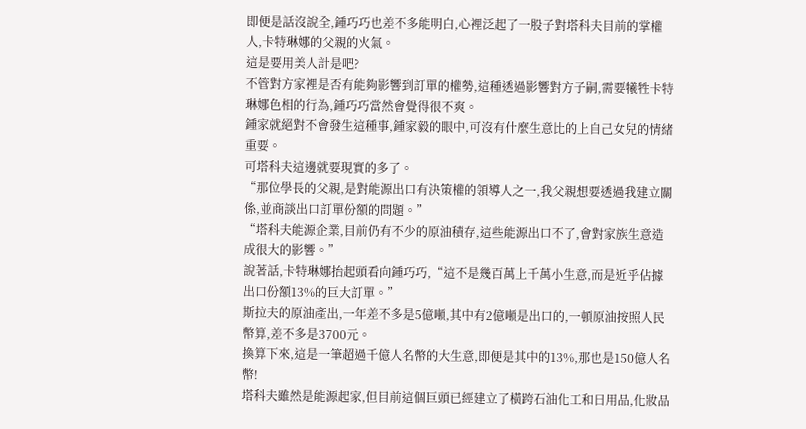即便是話沒說全,鍾巧巧也差不多能明白,心裡泛起了一股子對塔科夫目前的掌權人,卡特琳娜的父親的火氣。
這是要用美人計是吧?
不管對方家裡是否有能夠影響到訂單的權勢,這種透過影響對方子嗣,需要犧牲卡特琳娜色相的行為,鍾巧巧當然會覺得很不爽。
鍾家就絕對不會發生這種事,鍾家毅的眼中,可沒有什麼生意比的上自己女兒的情緒重要。
可塔科夫這邊就要現實的多了。
“那位學長的父親,是對能源出口有決策權的領導人之一,我父親想要透過我建立關係,並商談出口訂單份額的問題。”
“塔科夫能源企業,目前仍有不少的原油積存,這些能源出口不了,會對家族生意造成很大的影響。”
說著話,卡特琳娜抬起頭看向鍾巧巧,“這不是幾百萬上千萬小生意,而是近乎佔據出口份額13%的巨大訂單。”
斯拉夫的原油產出,一年差不多是5億噸,其中有2億噸是出口的,一頓原油按照人民幣算,差不多是3700元。
換算下來,這是一筆超過千億人名幣的大生意,即便是其中的13%,那也是150億人名幣!
塔科夫雖然是能源起家,但目前這個巨頭已經建立了橫跨石油化工和日用品,化妝品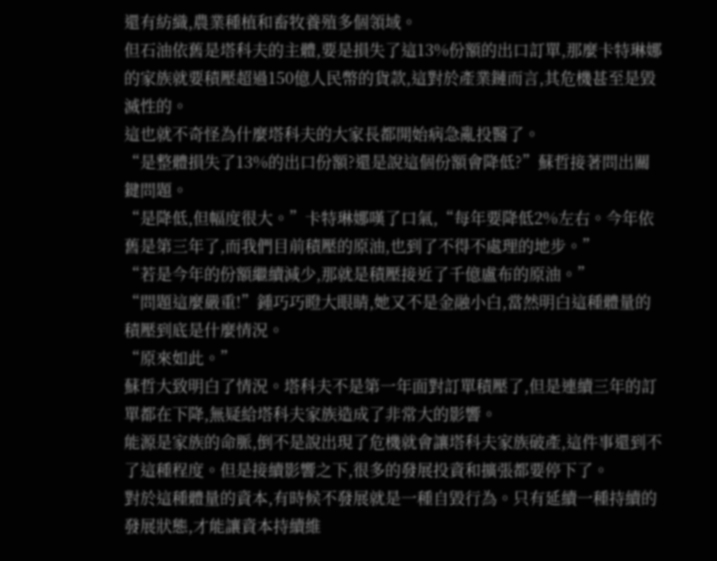還有紡織,農業種植和畜牧養殖多個領域。
但石油依舊是塔科夫的主體,要是損失了這13%份額的出口訂單,那麼卡特琳娜的家族就要積壓超過150億人民幣的貨款,這對於產業鏈而言,其危機甚至是毀滅性的。
這也就不奇怪為什麼塔科夫的大家長都開始病急亂投醫了。
“是整體損失了13%的出口份額?還是說這個份額會降低?”蘇哲接著問出關鍵問題。
“是降低,但幅度很大。”卡特琳娜嘆了口氣,“每年要降低2%左右。今年依舊是第三年了,而我們目前積壓的原油,也到了不得不處理的地步。”
“若是今年的份額繼續減少,那就是積壓接近了千億盧布的原油。”
“問題這麼嚴重!”鍾巧巧瞪大眼睛,她又不是金融小白,當然明白這種體量的積壓到底是什麼情況。
“原來如此。”
蘇哲大致明白了情況。塔科夫不是第一年面對訂單積壓了,但是連續三年的訂單都在下降,無疑給塔科夫家族造成了非常大的影響。
能源是家族的命脈,倒不是說出現了危機就會讓塔科夫家族破產,這件事還到不了這種程度。但是接續影響之下,很多的發展投資和擴張都要停下了。
對於這種體量的資本,有時候不發展就是一種自毀行為。只有延續一種持續的發展狀態,才能讓資本持續維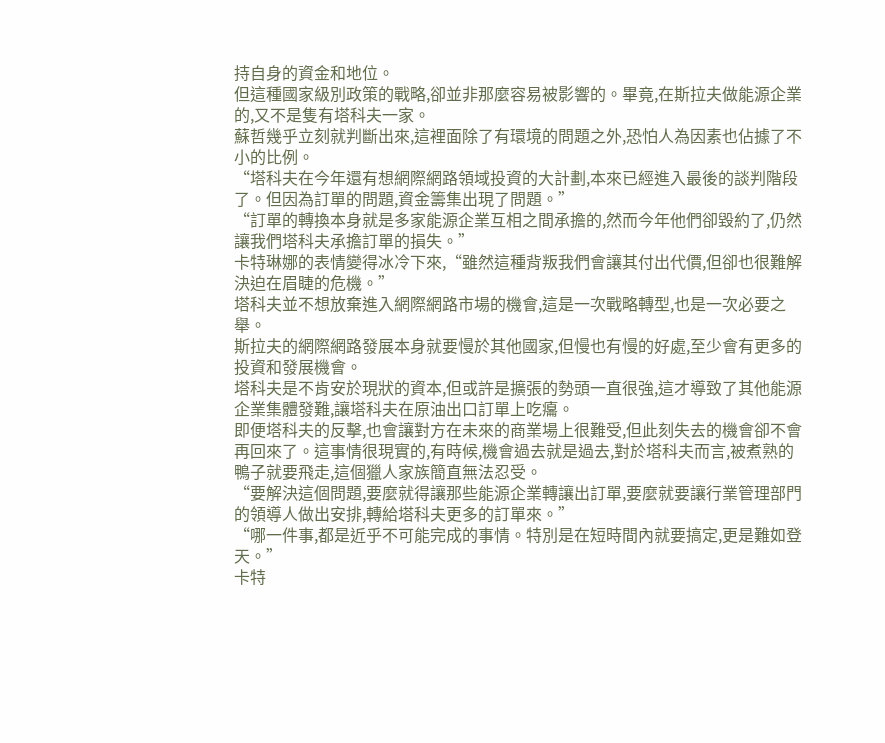持自身的資金和地位。
但這種國家級別政策的戰略,卻並非那麼容易被影響的。畢竟,在斯拉夫做能源企業的,又不是隻有塔科夫一家。
蘇哲幾乎立刻就判斷出來,這裡面除了有環境的問題之外,恐怕人為因素也佔據了不小的比例。
“塔科夫在今年還有想網際網路領域投資的大計劃,本來已經進入最後的談判階段了。但因為訂單的問題,資金籌集出現了問題。”
“訂單的轉換本身就是多家能源企業互相之間承擔的,然而今年他們卻毀約了,仍然讓我們塔科夫承擔訂單的損失。”
卡特琳娜的表情變得冰冷下來,“雖然這種背叛我們會讓其付出代價,但卻也很難解決迫在眉睫的危機。”
塔科夫並不想放棄進入網際網路市場的機會,這是一次戰略轉型,也是一次必要之舉。
斯拉夫的網際網路發展本身就要慢於其他國家,但慢也有慢的好處,至少會有更多的投資和發展機會。
塔科夫是不肯安於現狀的資本,但或許是擴張的勢頭一直很強,這才導致了其他能源企業集體發難,讓塔科夫在原油出口訂單上吃癟。
即便塔科夫的反擊,也會讓對方在未來的商業場上很難受,但此刻失去的機會卻不會再回來了。這事情很現實的,有時候,機會過去就是過去,對於塔科夫而言,被煮熟的鴨子就要飛走,這個獵人家族簡直無法忍受。
“要解決這個問題,要麼就得讓那些能源企業轉讓出訂單,要麼就要讓行業管理部門的領導人做出安排,轉給塔科夫更多的訂單來。”
“哪一件事,都是近乎不可能完成的事情。特別是在短時間內就要搞定,更是難如登天。”
卡特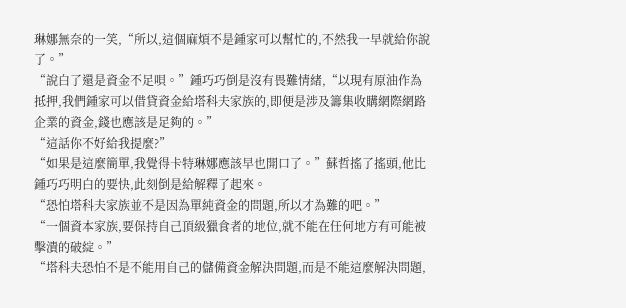琳娜無奈的一笑,“所以,這個麻煩不是鍾家可以幫忙的,不然我一早就給你說了。”
“說白了還是資金不足唄。”鍾巧巧倒是沒有畏難情緒,“以現有原油作為抵押,我們鍾家可以借貸資金給塔科夫家族的,即便是涉及籌集收購網際網路企業的資金,錢也應該是足夠的。”
“這話你不好給我提麼?”
“如果是這麼簡單,我覺得卡特琳娜應該早也開口了。”蘇哲搖了搖頭,他比鍾巧巧明白的要快,此刻倒是給解釋了起來。
“恐怕塔科夫家族並不是因為單純資金的問題,所以才為難的吧。”
“一個資本家族,要保持自己頂級獵食者的地位,就不能在任何地方有可能被擊潰的破綻。”
“塔科夫恐怕不是不能用自己的儲備資金解決問題,而是不能這麼解決問題,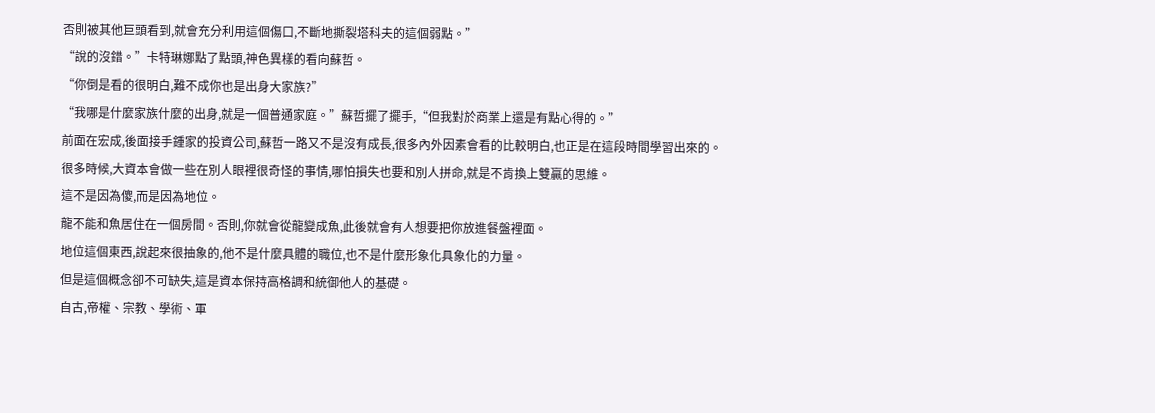否則被其他巨頭看到,就會充分利用這個傷口,不斷地撕裂塔科夫的這個弱點。”
“說的沒錯。”卡特琳娜點了點頭,神色異樣的看向蘇哲。
“你倒是看的很明白,難不成你也是出身大家族?”
“我哪是什麼家族什麼的出身,就是一個普通家庭。”蘇哲擺了擺手,“但我對於商業上還是有點心得的。”
前面在宏成,後面接手鍾家的投資公司,蘇哲一路又不是沒有成長,很多內外因素會看的比較明白,也正是在這段時間學習出來的。
很多時候,大資本會做一些在別人眼裡很奇怪的事情,哪怕損失也要和別人拼命,就是不肯換上雙贏的思維。
這不是因為傻,而是因為地位。
龍不能和魚居住在一個房間。否則,你就會從龍變成魚,此後就會有人想要把你放進餐盤裡面。
地位這個東西,說起來很抽象的,他不是什麼具體的職位,也不是什麼形象化具象化的力量。
但是這個概念卻不可缺失,這是資本保持高格調和統御他人的基礎。
自古,帝權、宗教、學術、軍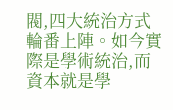閥,四大統治方式輪番上陣。如今實際是學術統治,而資本就是學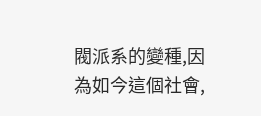閥派系的變種,因為如今這個社會,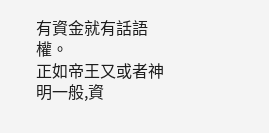有資金就有話語權。
正如帝王又或者神明一般,資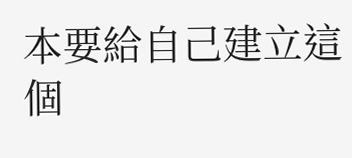本要給自己建立這個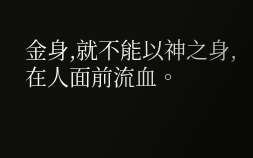金身,就不能以神之身,在人面前流血。